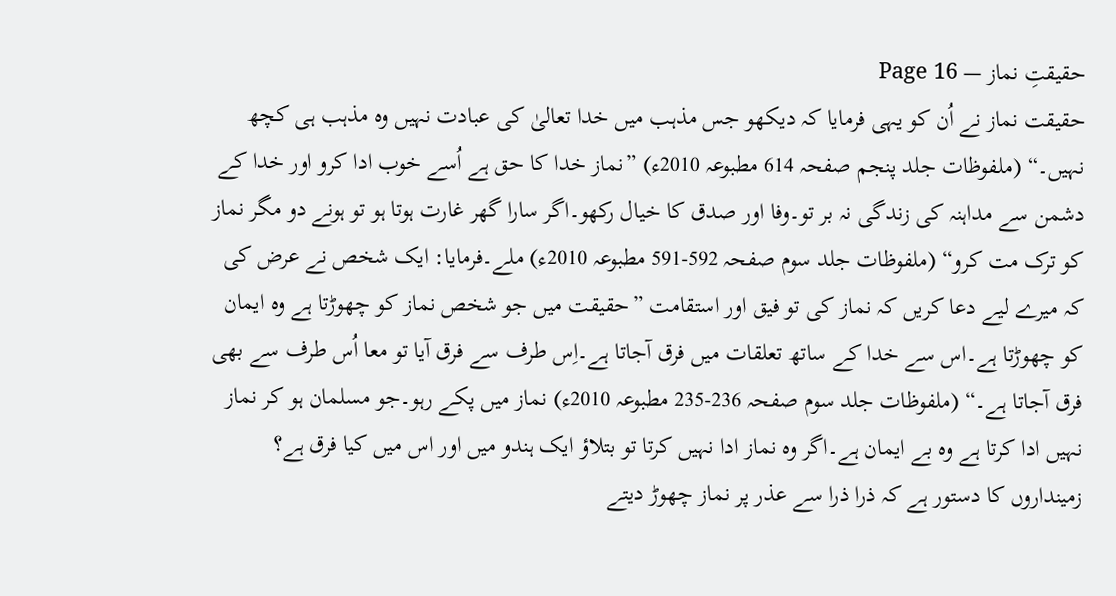حقیقتِ نماز — Page 16
حقیقت نماز نے اُن کو یہی فرمایا کہ دیکھو جس مذہب میں خدا تعالیٰ کی عبادت نہیں وہ مذہب ہی کچھ نہیں۔“ (ملفوظات جلد پنجم صفحہ 614 مطبوعہ 2010ء) ”نماز خدا کا حق ہے اُسے خوب ادا کرو اور خدا کے دشمن سے مداہنہ کی زندگی نہ بر تو۔وفا اور صدق کا خیال رکھو۔اگر سارا گھر غارت ہوتا ہو تو ہونے دو مگر نماز کو ترک مت کرو“ (ملفوظات جلد سوم صفحہ 592-591 مطبوعہ 2010ء) ملے۔فرمایا: ایک شخص نے عرض کی کہ میرے لیے دعا کریں کہ نماز کی تو فیق اور استقامت ”حقیقت میں جو شخص نماز کو چھوڑتا ہے وہ ایمان کو چھوڑتا ہے۔اس سے خدا کے ساتھ تعلقات میں فرق آجاتا ہے۔اِس طرف سے فرق آیا تو معا اُس طرف سے بھی فرق آجاتا ہے۔“ (ملفوظات جلد سوم صفحہ 236-235 مطبوعہ 2010ء) نماز میں پکے رہو۔جو مسلمان ہو کر نماز نہیں ادا کرتا ہے وہ بے ایمان ہے۔اگر وہ نماز ادا نہیں کرتا تو بتلاؤ ایک ہندو میں اور اس میں کیا فرق ہے؟ زمینداروں کا دستور ہے کہ ذرا ذرا سے عذر پر نماز چھوڑ دیتے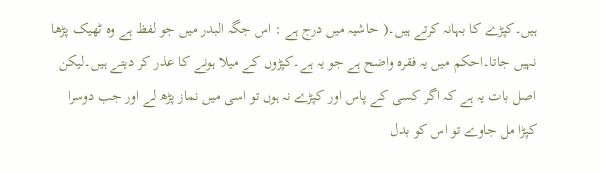ہیں۔کپڑے کا بہانہ کرتے ہیں۔( حاشیہ میں درج ہے : اس جگہ البدر میں جو لفظ ہے وہ ٹھیک پڑھا نہیں جاتا۔احکم میں یہ فقرہ واضح ہے جو یہ ہے۔کپڑوں کے میلا ہونے کا عذر کر دیتے ہیں۔لیکن اصل بات یہ ہے کہ اگر کسی کے پاس اور کپڑے نہ ہوں تو اسی میں نماز پڑھ لے اور جب دوسرا کپڑا مل جاوے تو اس کو بدل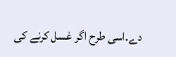دے۔اسی طرح اگر غسل کرنے کی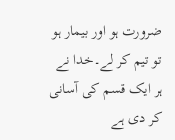ضرورت ہو اور بیمار ہو تو تیم کر لے۔خدا نے ہر ایک قسم کی آسانی کر دی ہے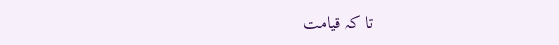تا کہ قیامت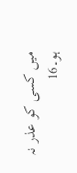میں کسی کو عذر نہ ہو۔16